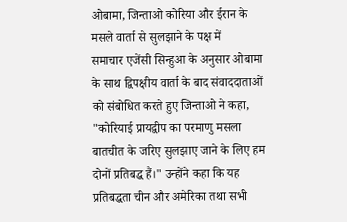ओबामा, जिन्ताओ कोरिया और ईरान के मसले वार्ता से सुलझाने के पक्ष में
समाचार एजेंसी सिन्हुआ के अनुसार ओबामा के साथ द्विपक्षीय वार्ता के बाद संवाददाताओं को संबोधित करते हुए जिन्ताओ ने कहा, "कोरियाई प्रायद्वीप का परमाणु मसला बातचीत के जरिए सुलझाए जाने के लिए हम दोनों प्रतिबद्ध हैं।" उन्होंने कहा कि यह प्रतिबद्धता चीन और अमेरिका तथा सभी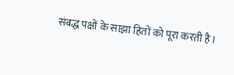संबद्ध पक्षों के साझा हितों को पूरा करती है।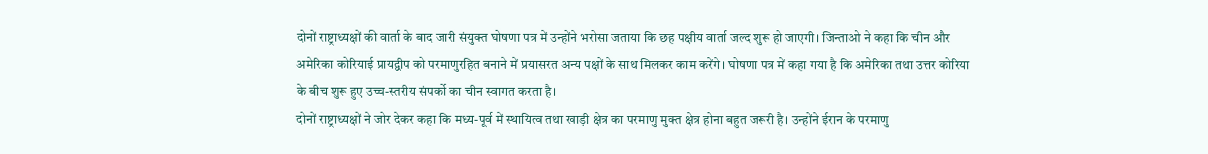दोनों राष्ट्राध्यक्षों की वार्ता के बाद जारी संयुक्त घोषणा पत्र में उन्होंने भरोसा जताया कि छह पक्षीय वार्ता जल्द शुरू हो जाएगी। जिन्ताओ ने कहा कि चीन और अमेरिका कोरियाई प्रायद्वीप को परमाणुरहित बनाने में प्रयासरत अन्य पक्षों के साथ मिलकर काम करेंगे। घोषणा पत्र में कहा गया है कि अमेरिका तथा उत्तर कोरिया के बीच शुरू हुए उच्च-स्तरीय संपर्को का चीन स्वागत करता है।
दोनों राष्ट्राध्यक्षों ने जोर देकर कहा कि मध्य-पूर्व में स्थायित्व तथा खाड़ी क्षेत्र का परमाणु मुक्त क्षेत्र होना बहुत जरूरी है। उन्होंने ईरान के परमाणु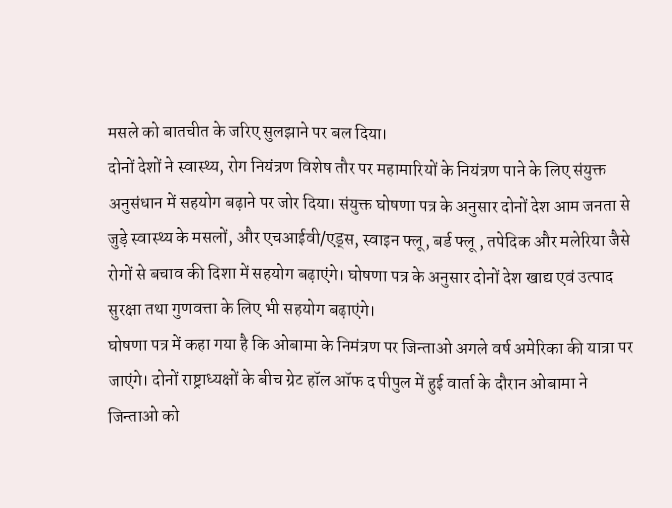मसले को बातचीत के जरिए सुलझाने पर बल दिया।
दोनों देशों ने स्वास्थ्य, रोग नियंत्रण विशेष तौर पर महामारियों के नियंत्रण पाने के लिए संयुक्त अनुसंधान में सहयोग बढ़ाने पर जोर दिया। संयुक्त घोषणा पत्र के अनुसार दोनों देश आम जनता से जुड़े स्वास्थ्य के मसलों, और एचआईवी/एड्स, स्वाइन फ्लू, बर्ड फ्लू , तपेदिक और मलेरिया जैसे रोगों से बचाव की दिशा में सहयोग बढ़ाएंगे। घोषणा पत्र के अनुसार दोनों देश खाद्य एवं उत्पाद सुरक्षा तथा गुणवत्ता के लिए भी सहयोग बढ़ाएंगे।
घोषणा पत्र में कहा गया है कि ओबामा के निमंत्रण पर जिन्ताओ अगले वर्ष अमेरिका की यात्रा पर जाएंगे। दोनों राष्ट्राध्यक्षों के बीच ग्रेट हॉल ऑफ द पीपुल में हुई वार्ता के दौरान ओबामा ने जिन्ताओ को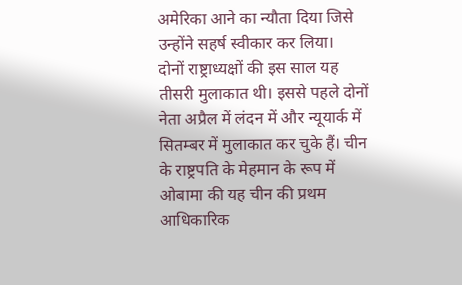अमेरिका आने का न्यौता दिया जिसे उन्होंने सहर्ष स्वीकार कर लिया।
दोनों राष्ट्राध्यक्षों की इस साल यह तीसरी मुलाकात थी। इससे पहले दोनों नेता अप्रैल में लंदन में और न्यूयार्क में सितम्बर में मुलाकात कर चुके हैं। चीन के राष्ट्रपति के मेहमान के रूप में ओबामा की यह चीन की प्रथम आधिकारिक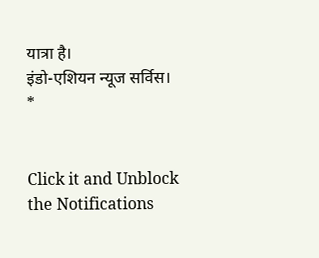यात्रा है।
इंडो-एशियन न्यूज सर्विस।
*


Click it and Unblock the Notifications